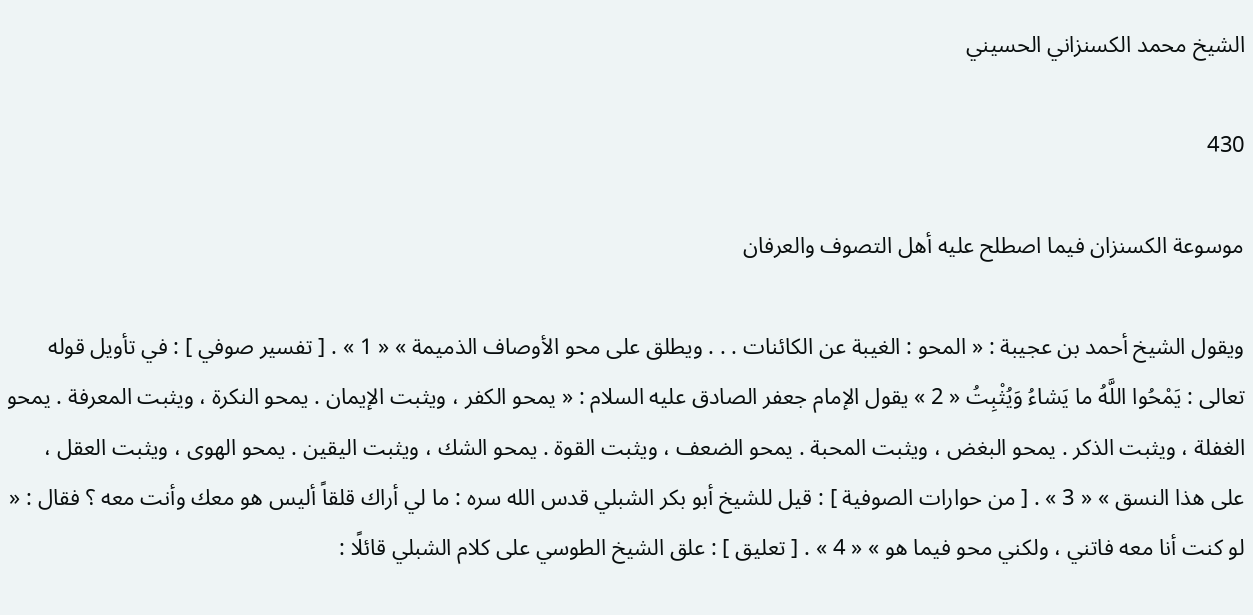الشيخ محمد الكسنزاني الحسيني

430

موسوعة الكسنزان فيما اصطلح عليه أهل التصوف والعرفان

ويقول الشيخ أحمد بن عجيبة : « المحو : الغيبة عن الكائنات . . . ويطلق على محو الأوصاف الذميمة » « 1 » . [ تفسير صوفي ] : في تأويل قوله تعالى : يَمْحُوا اللَّهُ ما يَشاءُ وَيُثْبِتُ « 2 » يقول الإمام جعفر الصادق عليه السلام : « يمحو الكفر ، ويثبت الإيمان . يمحو النكرة ، ويثبت المعرفة . يمحو الغفلة ، ويثبت الذكر . يمحو البغض ، ويثبت المحبة . يمحو الضعف ، ويثبت القوة . يمحو الشك ، ويثبت اليقين . يمحو الهوى ، ويثبت العقل ، على هذا النسق » « 3 » . [ من حوارات الصوفية ] : قيل للشيخ أبو بكر الشبلي قدس الله سره : ما لي أراك قلقاً أليس هو معك وأنت معه ؟ فقال : « لو كنت أنا معه فاتني ، ولكني محو فيما هو » « 4 » . [ تعليق ] : علق الشيخ الطوسي على كلام الشبلي قائلًا :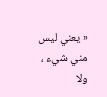« يعني ليس مني شيء ، ولا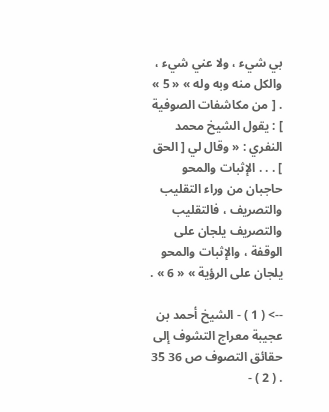بي شيء ، ولا عني شيء ، والكل منه وبه وله » « 5 » . [ من مكاشفات الصوفية ] : يقول الشيخ محمد النفري : « وقال لي [ الحق ] . . . الإثبات والمحو حاجبان من وراء التقليب والتصريف ، فالتقليب والتصريف يلجان على الوقفة ، والإثبات والمحو يلجان على الرؤية » « 6 » .

--> ( 1 ) - الشيخ أحمد بن عجيبة معراج التشوف إلى حقائق التصوف ص 36 35 . ( 2 ) -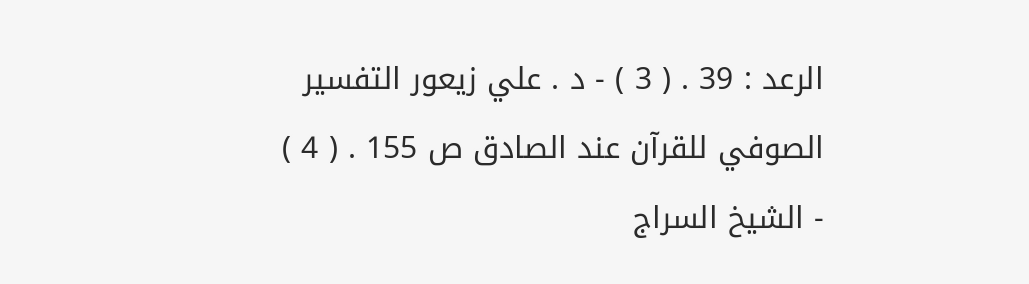الرعد : 39 . ( 3 ) - د . علي زيعور التفسير الصوفي للقرآن عند الصادق ص 155 . ( 4 ) - الشيخ السراج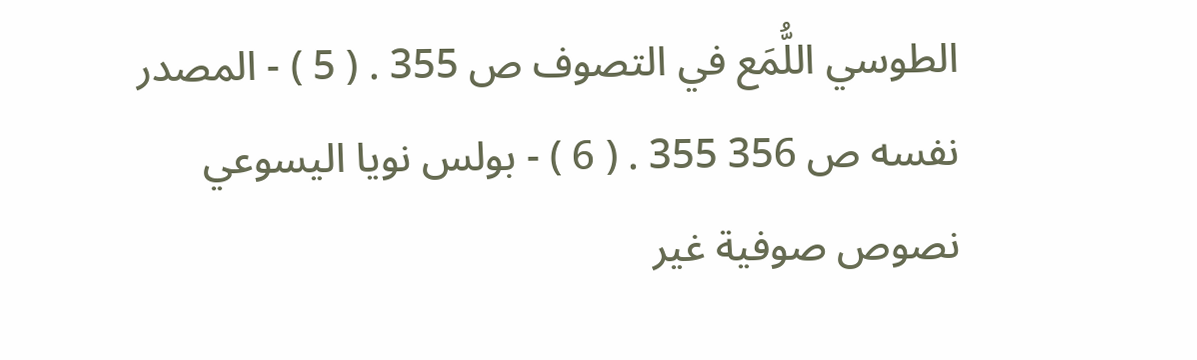الطوسي اللُّمَع في التصوف ص 355 . ( 5 ) - المصدر نفسه ص 356 355 . ( 6 ) - بولس نويا اليسوعي نصوص صوفية غير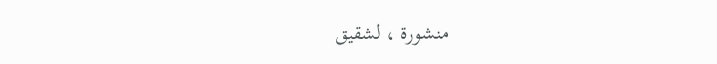منشورة ، لشقيق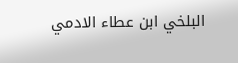البلخي ابن عطاء الادمي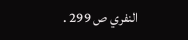النفري ص 299 .